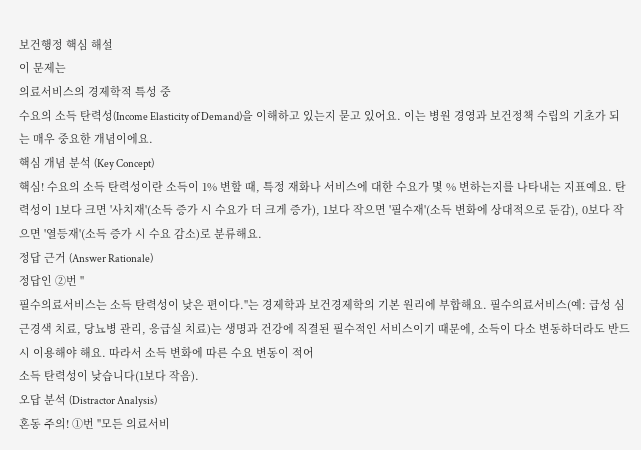보건행정 핵심 해설
이 문제는
의료서비스의 경제학적 특성 중
수요의 소득 탄력성(Income Elasticity of Demand)을 이해하고 있는지 묻고 있어요. 이는 병원 경영과 보건정책 수립의 기초가 되는 매우 중요한 개념이에요.
핵심 개념 분석 (Key Concept)
핵심! 수요의 소득 탄력성이란 소득이 1% 변할 때, 특정 재화나 서비스에 대한 수요가 몇 % 변하는지를 나타내는 지표예요. 탄력성이 1보다 크면 '사치재'(소득 증가 시 수요가 더 크게 증가), 1보다 작으면 '필수재'(소득 변화에 상대적으로 둔감), 0보다 작으면 '열등재'(소득 증가 시 수요 감소)로 분류해요.
정답 근거 (Answer Rationale)
정답인 ②번 "
필수의료서비스는 소득 탄력성이 낮은 편이다."는 경제학과 보건경제학의 기본 원리에 부합해요. 필수의료서비스(예: 급성 심근경색 치료, 당뇨병 관리, 응급실 치료)는 생명과 건강에 직결된 필수적인 서비스이기 때문에, 소득이 다소 변동하더라도 반드시 이용해야 해요. 따라서 소득 변화에 따른 수요 변동이 적어
소득 탄력성이 낮습니다(1보다 작음).
오답 분석 (Distractor Analysis)
혼동 주의! ①번 "모든 의료서비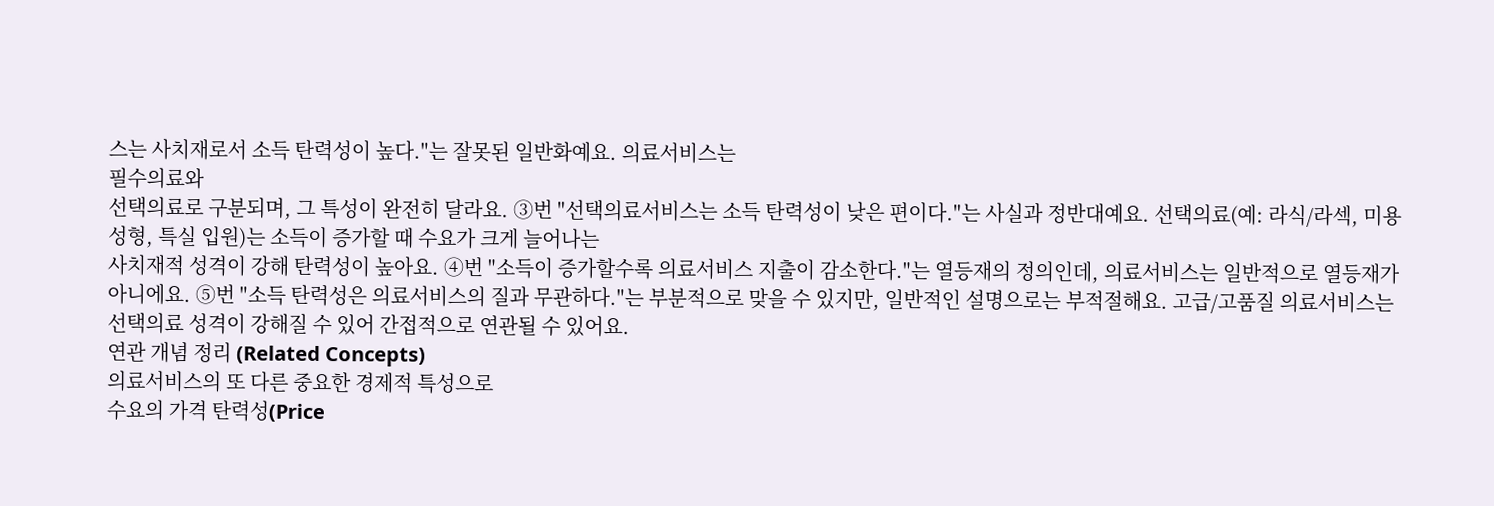스는 사치재로서 소득 탄력성이 높다."는 잘못된 일반화예요. 의료서비스는
필수의료와
선택의료로 구분되며, 그 특성이 완전히 달라요. ③번 "선택의료서비스는 소득 탄력성이 낮은 편이다."는 사실과 정반대예요. 선택의료(예: 라식/라섹, 미용성형, 특실 입원)는 소득이 증가할 때 수요가 크게 늘어나는
사치재적 성격이 강해 탄력성이 높아요. ④번 "소득이 증가할수록 의료서비스 지출이 감소한다."는 열등재의 정의인데, 의료서비스는 일반적으로 열등재가 아니에요. ⑤번 "소득 탄력성은 의료서비스의 질과 무관하다."는 부분적으로 맞을 수 있지만, 일반적인 설명으로는 부적절해요. 고급/고품질 의료서비스는 선택의료 성격이 강해질 수 있어 간접적으로 연관될 수 있어요.
연관 개념 정리 (Related Concepts)
의료서비스의 또 다른 중요한 경제적 특성으로
수요의 가격 탄력성(Price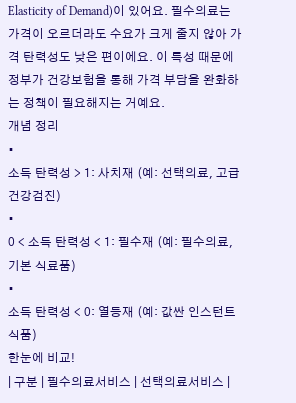Elasticity of Demand)이 있어요. 필수의료는 가격이 오르더라도 수요가 크게 줄지 않아 가격 탄력성도 낮은 편이에요. 이 특성 때문에 정부가 건강보험을 통해 가격 부담을 완화하는 정책이 필요해지는 거예요.
개념 정리
•
소득 탄력성 > 1: 사치재 (예: 선택의료, 고급 건강검진)
•
0 < 소득 탄력성 < 1: 필수재 (예: 필수의료, 기본 식료품)
•
소득 탄력성 < 0: 열등재 (예: 값싼 인스턴트 식품)
한눈에 비교!
| 구분 | 필수의료서비스 | 선택의료서비스 |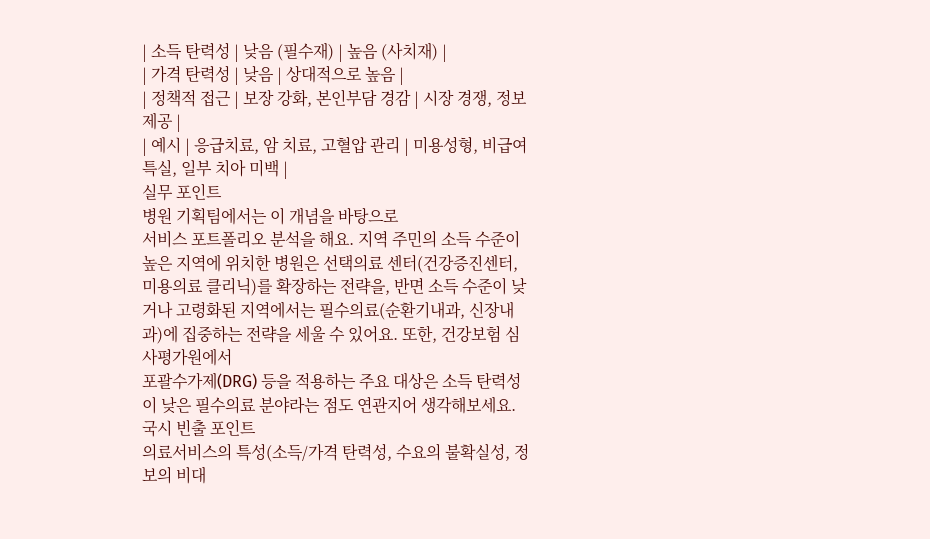| 소득 탄력성 | 낮음 (필수재) | 높음 (사치재) |
| 가격 탄력성 | 낮음 | 상대적으로 높음 |
| 정책적 접근 | 보장 강화, 본인부담 경감 | 시장 경쟁, 정보 제공 |
| 예시 | 응급치료, 암 치료, 고혈압 관리 | 미용성형, 비급여 특실, 일부 치아 미백 |
실무 포인트
병원 기획팀에서는 이 개념을 바탕으로
서비스 포트폴리오 분석을 해요. 지역 주민의 소득 수준이 높은 지역에 위치한 병원은 선택의료 센터(건강증진센터, 미용의료 클리닉)를 확장하는 전략을, 반면 소득 수준이 낮거나 고령화된 지역에서는 필수의료(순환기내과, 신장내과)에 집중하는 전략을 세울 수 있어요. 또한, 건강보험 심사평가원에서
포괄수가제(DRG) 등을 적용하는 주요 대상은 소득 탄력성이 낮은 필수의료 분야라는 점도 연관지어 생각해보세요.
국시 빈출 포인트
의료서비스의 특성(소득/가격 탄력성, 수요의 불확실성, 정보의 비대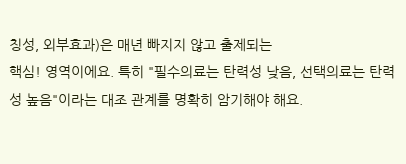칭성, 외부효과)은 매년 빠지지 않고 출제되는
핵심! 영역이에요. 특히 "필수의료는 탄력성 낮음, 선택의료는 탄력성 높음"이라는 대조 관계를 명확히 암기해야 해요.